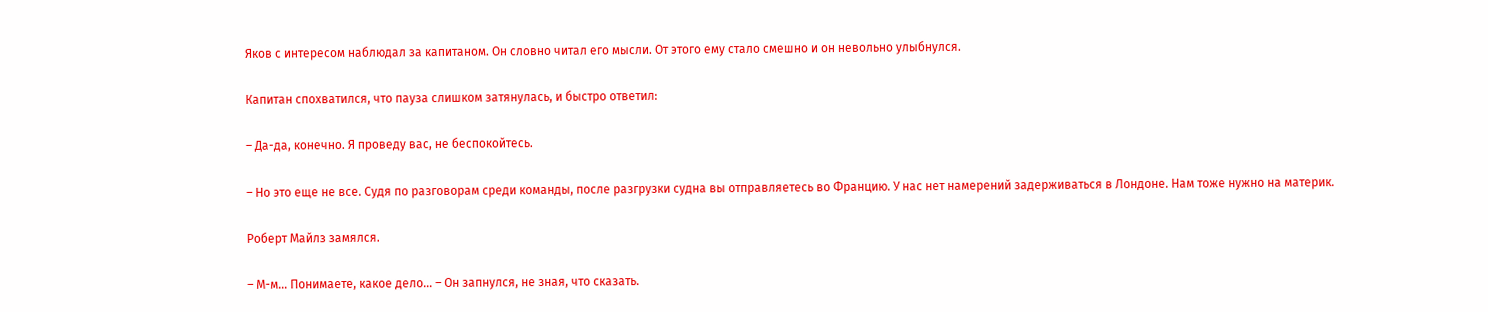Яков с интересом наблюдал за капитаном. Он словно читал его мысли. От этого ему стало смешно и он невольно улыбнулся.

Капитан спохватился, что пауза слишком затянулась, и быстро ответил:

– Да-да, конечно. Я проведу вас, не беспокойтесь.

– Но это еще не все. Судя по разговорам среди команды, после разгрузки судна вы отправляетесь во Францию. У нас нет намерений задерживаться в Лондоне. Нам тоже нужно на материк.

Роберт Майлз замялся.

– М-м… Понимаете, какое дело… – Он запнулся, не зная, что сказать.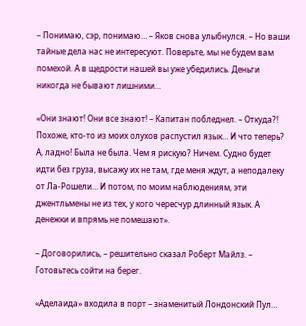– Понимаю, сэр, понимаю… – Яков снова улыбнулся. – Но ваши тайные дела нас не интересуют. Поверьте, мы не будем вам помехой. А в щедрости нашей вы уже убедились. Деньги никогда не бывают лишними…

«Они знают! Они все знают! – Капитан побледнел. – Откуда?! Похоже, кто-то из моих олухов распустил язык… И что теперь? А, ладно! Была не была. Чем я рискую? Ничем. Судно будет идти без груза, высажу их не там, где меня ждут, а неподалеку от Ла-Рошели… И потом, по моим наблюдениям, эти джентльмены не из тех, у кого чересчур длинный язык. А денежки и впрямь не помешают».

– Договорились, – решительно сказал Роберт Майлз. – Готовьтесь сойти на берег.

«Аделаида» входила в порт – знаменитый Лондонский Пул…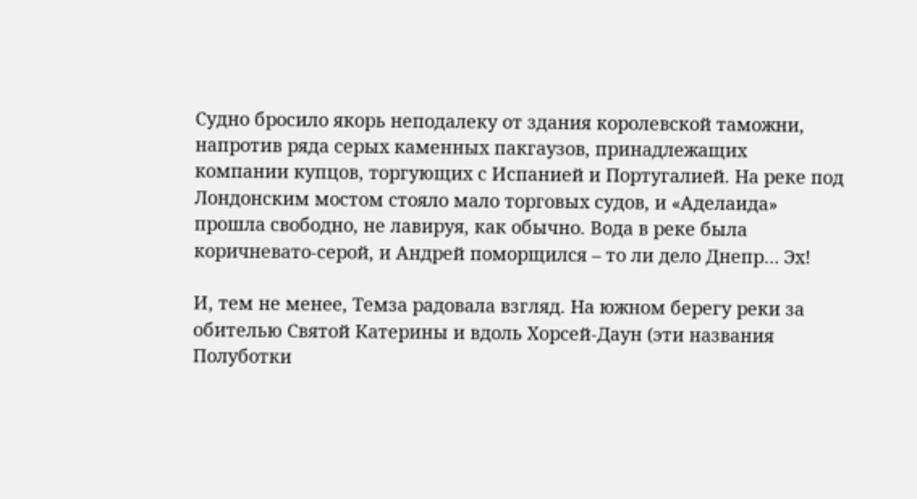Судно бросило якорь неподалеку от здания королевской таможни, напротив ряда серых каменных пакгаузов, принадлежащих компании купцов, торгующих с Испанией и Португалией. На реке под Лондонским мостом стояло мало торговых судов, и «Аделаида» прошла свободно, не лавируя, как обычно. Вода в реке была коричневато-серой, и Андрей поморщился – то ли дело Днепр… Эх!

И, тем не менее, Темза радовала взгляд. На южном берегу реки за обителью Святой Катерины и вдоль Хорсей-Даун (эти названия Полуботки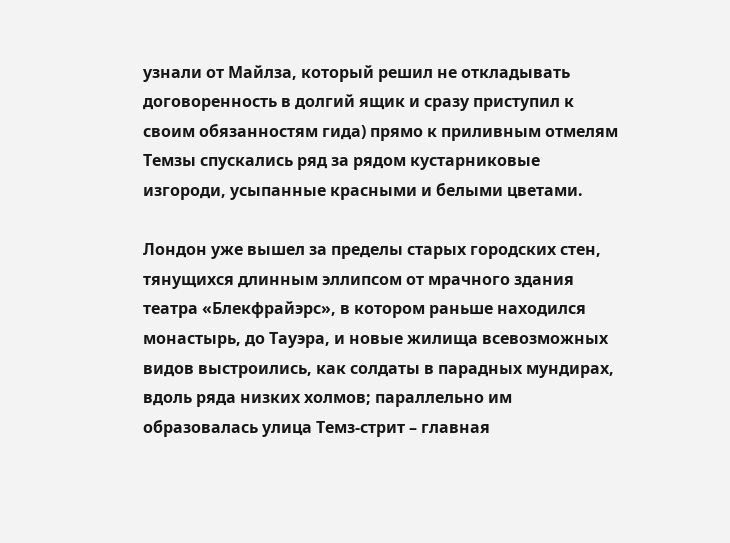узнали от Майлза, который решил не откладывать договоренность в долгий ящик и сразу приступил к своим обязанностям гида) прямо к приливным отмелям Темзы спускались ряд за рядом кустарниковые изгороди, усыпанные красными и белыми цветами.

Лондон уже вышел за пределы старых городских стен, тянущихся длинным эллипсом от мрачного здания театра «Блекфрайэрс», в котором раньше находился монастырь, до Тауэра, и новые жилища всевозможных видов выстроились, как солдаты в парадных мундирах, вдоль ряда низких холмов; параллельно им образовалась улица Темз-стрит – главная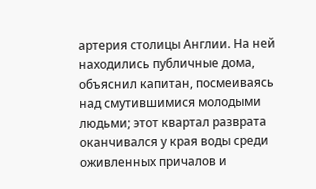артерия столицы Англии. На ней находились публичные дома, объяснил капитан, посмеиваясь над смутившимися молодыми людьми; этот квартал разврата оканчивался у края воды среди оживленных причалов и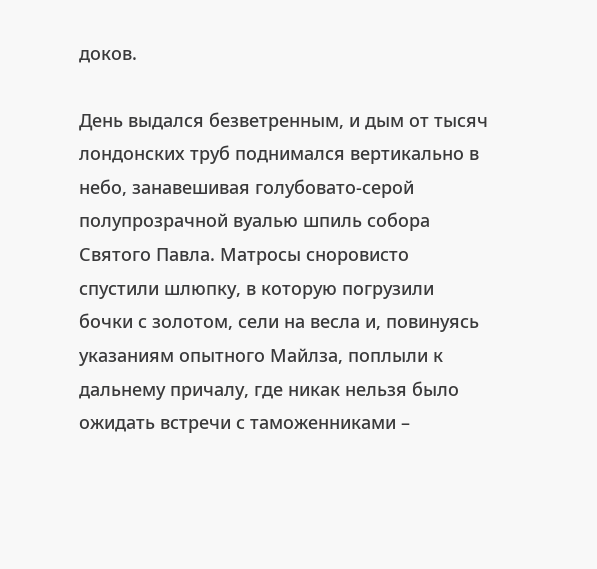доков.

День выдался безветренным, и дым от тысяч лондонских труб поднимался вертикально в небо, занавешивая голубовато-серой полупрозрачной вуалью шпиль собора Святого Павла. Матросы сноровисто спустили шлюпку, в которую погрузили бочки с золотом, сели на весла и, повинуясь указаниям опытного Майлза, поплыли к дальнему причалу, где никак нельзя было ожидать встречи с таможенниками –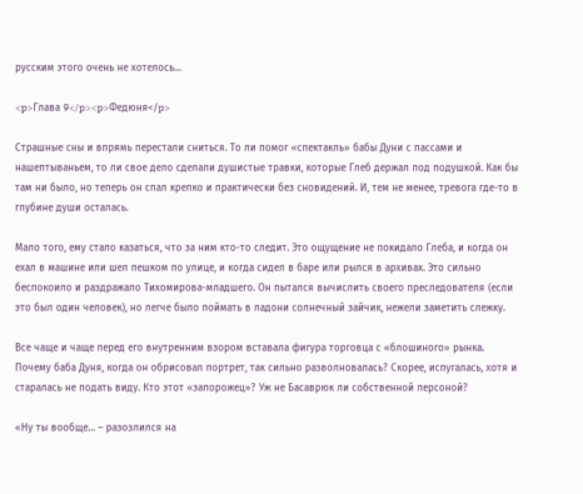русским этого очень не хотелось…

<p>Глава 9</p><p>Федюня</p>

Страшные сны и впрямь перестали сниться. То ли помог «спектакль» бабы Дуни с пассами и нашептываньем, то ли свое дело сделали душистые травки, которые Глеб держал под подушкой. Как бы там ни было, но теперь он спал крепко и практически без сновидений. И, тем не менее, тревога где-то в глубине души осталась.

Мало того, ему стало казаться, что за ним кто-то следит. Это ощущение не покидало Глеба, и когда он ехал в машине или шел пешком по улице, и когда сидел в баре или рылся в архивах. Это сильно беспокоило и раздражало Тихомирова-младшего. Он пытался вычислить своего преследователя (если это был один человек), но легче было поймать в ладони солнечный зайчик, нежели заметить слежку.

Все чаще и чаще перед его внутренним взором вставала фигура торговца с «блошиного» рынка. Почему баба Дуня, когда он обрисовал портрет, так сильно разволновалась? Скорее, испугалась, хотя и старалась не подать виду. Кто этот «запорожец»? Уж не Басаврюк ли собственной персоной?

«Ну ты вообще… – разозлился на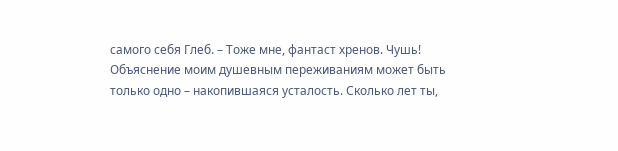самого себя Глеб. – Тоже мне, фантаст хренов. Чушь! Объяснение моим душевным переживаниям может быть только одно – накопившаяся усталость. Сколько лет ты,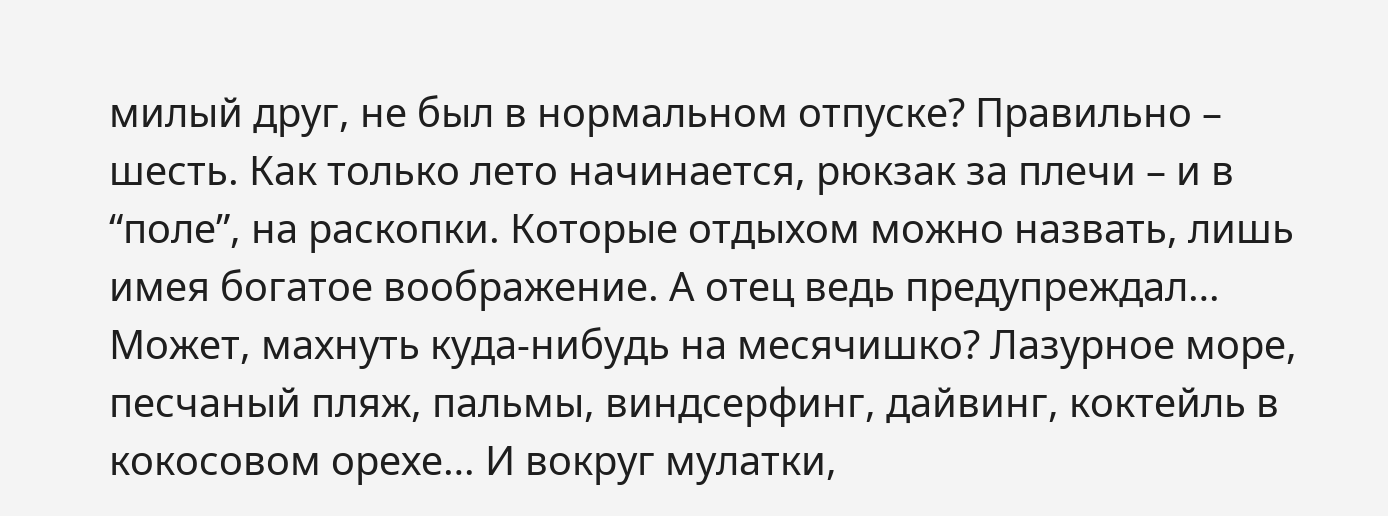милый друг, не был в нормальном отпуске? Правильно – шесть. Как только лето начинается, рюкзак за плечи – и в “поле”, на раскопки. Которые отдыхом можно назвать, лишь имея богатое воображение. А отец ведь предупреждал… Может, махнуть куда-нибудь на месячишко? Лазурное море, песчаный пляж, пальмы, виндсерфинг, дайвинг, коктейль в кокосовом орехе… И вокруг мулатки,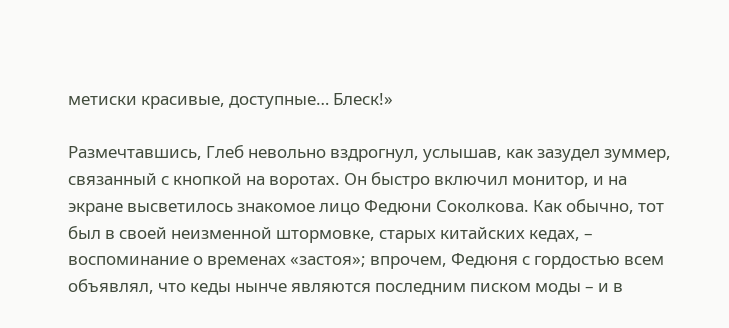метиски красивые, доступные… Блеск!»

Размечтавшись, Глеб невольно вздрогнул, услышав, как зазудел зуммер, связанный с кнопкой на воротах. Он быстро включил монитор, и на экране высветилось знакомое лицо Федюни Соколкова. Как обычно, тот был в своей неизменной штормовке, старых китайских кедах, – воспоминание о временах «застоя»; впрочем, Федюня с гордостью всем объявлял, что кеды нынче являются последним писком моды – и в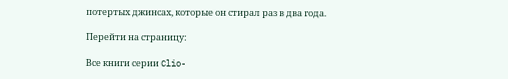потертых джинсах, которые он стирал раз в два года.

Перейти на страницу:

Все книги серии Clio-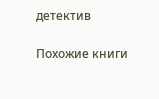детектив

Похожие книги